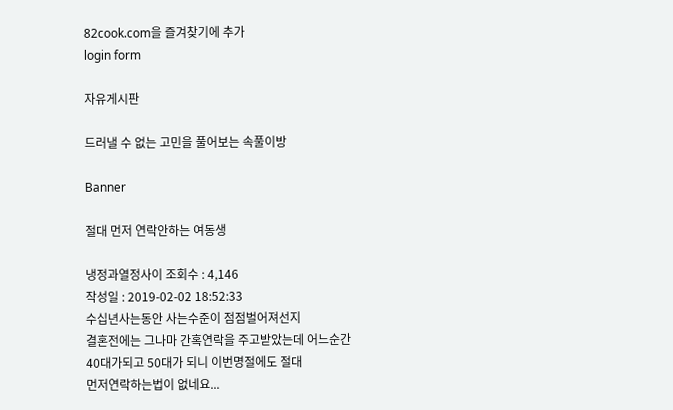82cook.com을 즐겨찾기에 추가
login form

자유게시판

드러낼 수 없는 고민을 풀어보는 속풀이방

Banner

절대 먼저 연락안하는 여동생

냉정과열정사이 조회수 : 4,146
작성일 : 2019-02-02 18:52:33
수십년사는동안 사는수준이 점점벌어져선지
결혼전에는 그나마 간혹연락을 주고받았는데 어느순간
40대가되고 50대가 되니 이번명절에도 절대
먼저연락하는법이 없네요...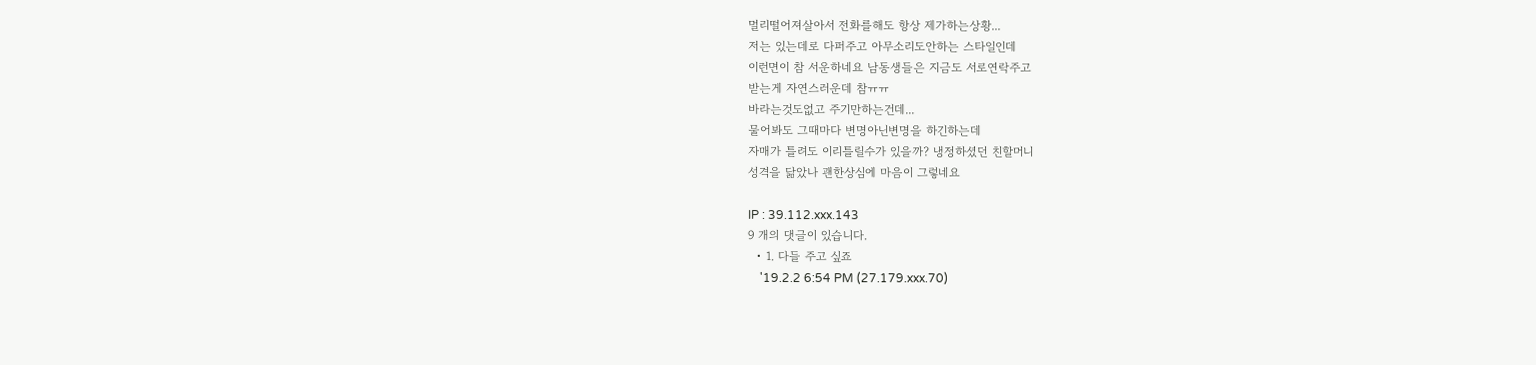멀리떨어져살아서 전화를해도 항상 제가하는상황...
저는 있는데로 다퍼주고 아무소리도안하는 스타일인데
이런면이 참 서운하네요 남동생들은 지금도 서로연락주고
받는게 자연스러운데 참ㅠㅠ
바라는것도없고 주기만하는건데...
물어봐도 그때마다 변명아닌변명을 하긴하는데
자매가 틀려도 이리틀릴수가 있을까? 냉정하셨던 친할머니
성격을 닮았나 괜한상심에 마음이 그렇네요

IP : 39.112.xxx.143
9 개의 댓글이 있습니다.
  • 1. 다들 주고 싶죠
    '19.2.2 6:54 PM (27.179.xxx.70)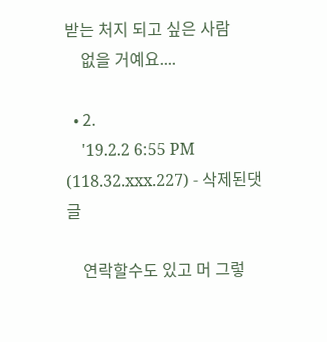받는 처지 되고 싶은 사람
    없을 거예요....

  • 2.
    '19.2.2 6:55 PM (118.32.xxx.227) - 삭제된댓글

    연락할수도 있고 머 그렇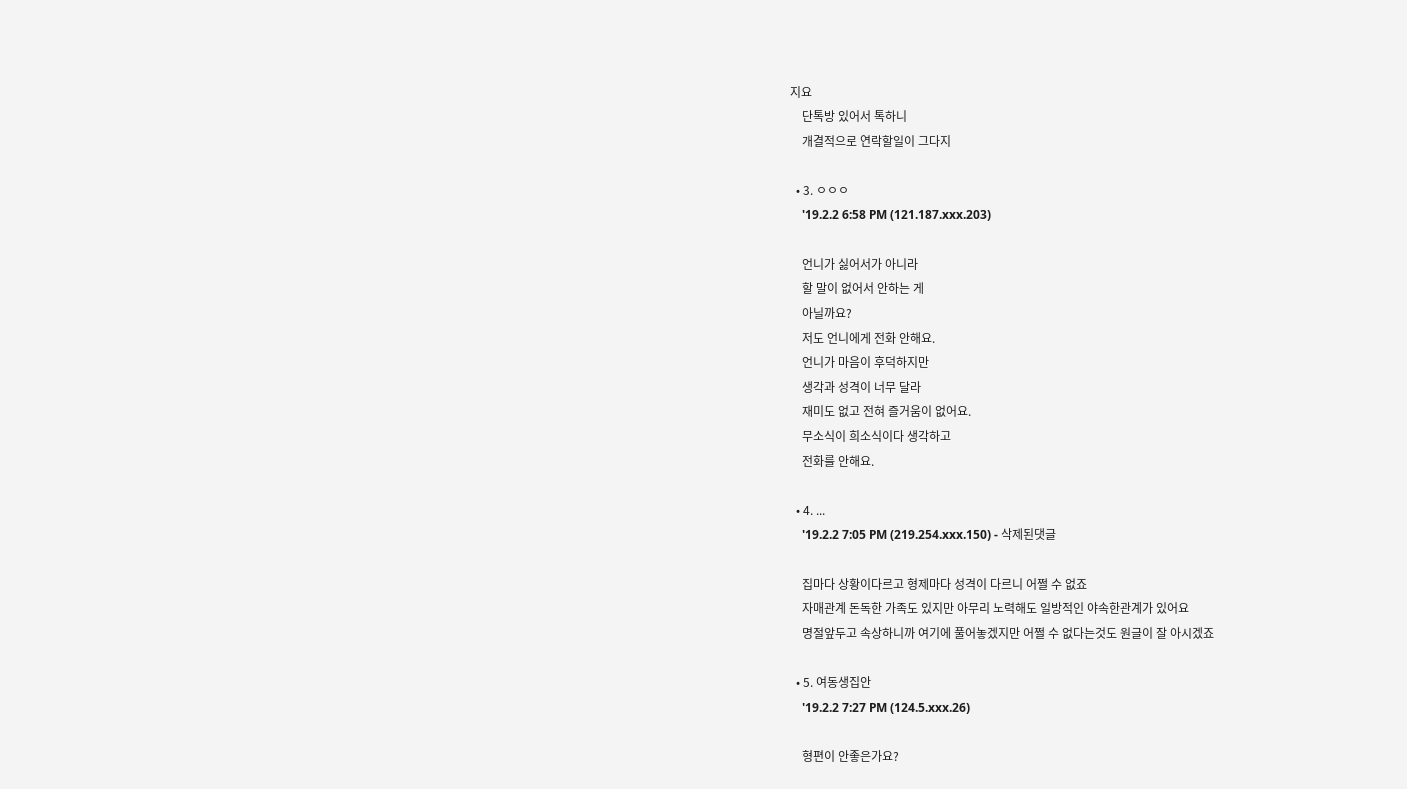지요
    단톡방 있어서 톡하니
    개결적으로 연락할일이 그다지

  • 3. ㅇㅇㅇ
    '19.2.2 6:58 PM (121.187.xxx.203)

    언니가 싫어서가 아니라
    할 말이 없어서 안하는 게
    아닐까요?
    저도 언니에게 전화 안해요.
    언니가 마음이 후덕하지만
    생각과 성격이 너무 달라
    재미도 없고 전혀 즐거움이 없어요.
    무소식이 희소식이다 생각하고
    전화를 안해요.

  • 4. ...
    '19.2.2 7:05 PM (219.254.xxx.150) - 삭제된댓글

    집마다 상황이다르고 형제마다 성격이 다르니 어쩔 수 없죠
    자매관계 돈독한 가족도 있지만 아무리 노력해도 일방적인 야속한관계가 있어요
    명절앞두고 속상하니까 여기에 풀어놓겠지만 어쩔 수 없다는것도 원글이 잘 아시겠죠

  • 5. 여동생집안
    '19.2.2 7:27 PM (124.5.xxx.26)

    형편이 안좋은가요?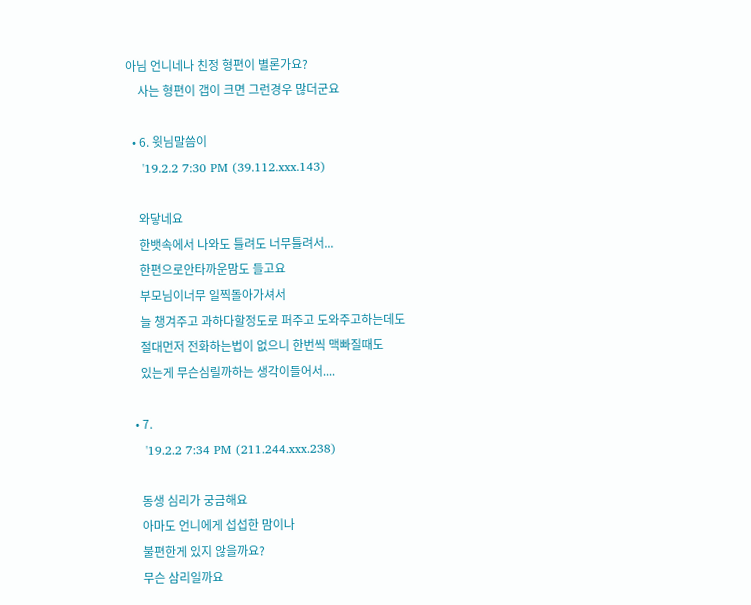아님 언니네나 친정 형편이 별론가요?
    사는 형편이 갭이 크면 그런경우 많더군요

  • 6. 윗님말씀이
    '19.2.2 7:30 PM (39.112.xxx.143)

    와닿네요
    한뱃속에서 나와도 틀려도 너무틀려서...
    한편으로안타까운맘도 들고요
    부모님이너무 일찍돌아가셔서
    늘 챙겨주고 과하다할정도로 퍼주고 도와주고하는데도
    절대먼저 전화하는법이 없으니 한번씩 맥빠질때도
    있는게 무슨심릴까하는 생각이들어서....

  • 7.
    '19.2.2 7:34 PM (211.244.xxx.238)

    동생 심리가 궁금해요
    아마도 언니에게 섭섭한 맘이나
    불편한게 있지 않을까요?
    무슨 삼리일까요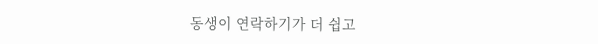동생이 연락하기가 더 쉽고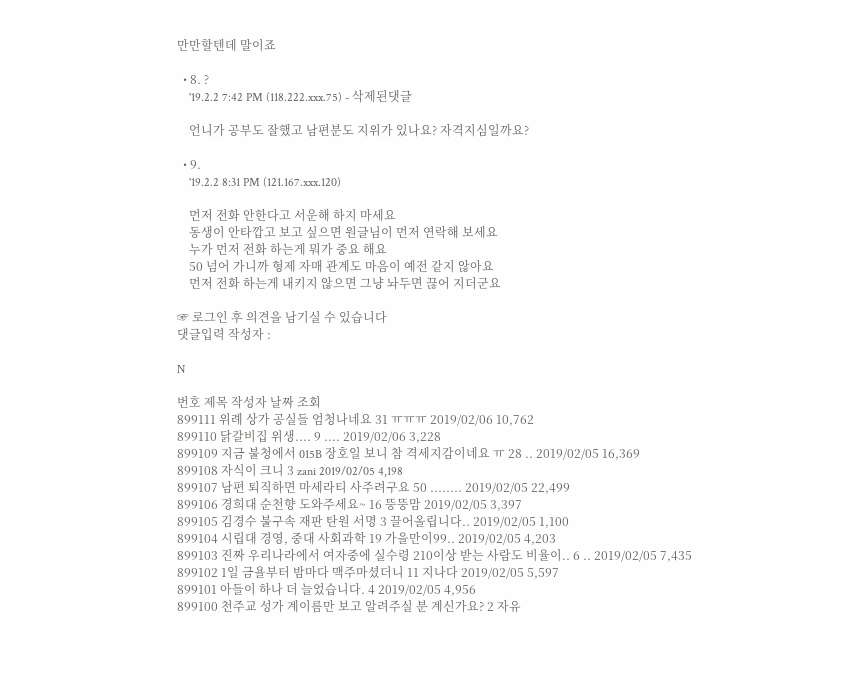만만할텐데 말이죠

  • 8. ?
    '19.2.2 7:42 PM (118.222.xxx.75) - 삭제된댓글

    언니가 공부도 잘했고 남편분도 지위가 있나요? 자격지심일까요?

  • 9.
    '19.2.2 8:31 PM (121.167.xxx.120)

    먼저 전화 안한다고 서운해 하지 마세요
    동생이 안타깝고 보고 싶으면 원글님이 먼저 연락해 보세요
    누가 먼저 전화 하는게 뭐가 중요 해요
    50 넘어 가니까 형제 자매 관계도 마음이 예전 같지 않아요
    먼저 전화 하는게 내키지 않으면 그냥 놔두면 끊어 지더군요

☞ 로그인 후 의견을 남기실 수 있습니다
댓글입력 작성자 :

N

번호 제목 작성자 날짜 조회
899111 위례 상가 공실들 엄청나네요 31 ㅠㅠㅠ 2019/02/06 10,762
899110 닭갈비집 위생.... 9 .... 2019/02/06 3,228
899109 지금 불청에서 015B 장호일 보니 참 격세지감이네요 ㅠ 28 .. 2019/02/05 16,369
899108 자식이 크니 3 zani 2019/02/05 4,198
899107 남편 퇴직하면 마세라티 사주려구요 50 ........ 2019/02/05 22,499
899106 경희대 순천향 도와주세요~ 16 뚱뚱맘 2019/02/05 3,397
899105 김경수 불구속 재판 탄원 서명 3 끌어올립니다.. 2019/02/05 1,100
899104 시립대 경영, 중대 사회과학 19 가을만이99.. 2019/02/05 4,203
899103 진짜 우리나라에서 여자중에 실수령 210이상 받는 사람도 비율이.. 6 .. 2019/02/05 7,435
899102 1일 금욜부터 밤마다 맥주마셨더니 11 지나다 2019/02/05 5,597
899101 아들이 하나 더 늘었습니다. 4 2019/02/05 4,956
899100 천주교 성가 계이름만 보고 알려주실 분 계신가요? 2 자유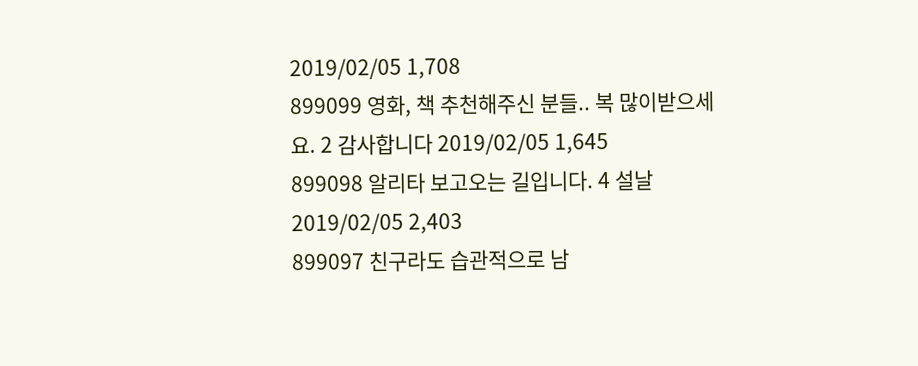2019/02/05 1,708
899099 영화, 책 추천해주신 분들.. 복 많이받으세요. 2 감사합니다 2019/02/05 1,645
899098 알리타 보고오는 길입니다. 4 설날 2019/02/05 2,403
899097 친구라도 습관적으로 남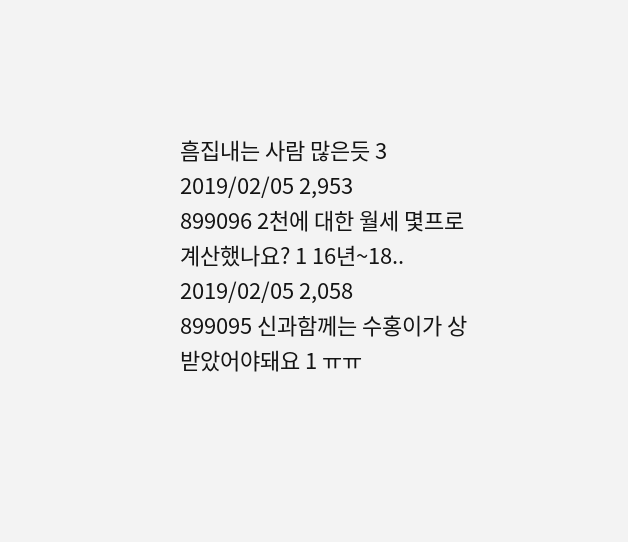흠집내는 사람 많은듯 3 2019/02/05 2,953
899096 2천에 대한 월세 몇프로 계산했나요? 1 16년~18.. 2019/02/05 2,058
899095 신과함께는 수홍이가 상받았어야돼요 1 ㅠㅠ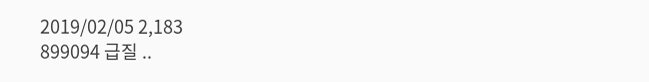2019/02/05 2,183
899094 급질 ..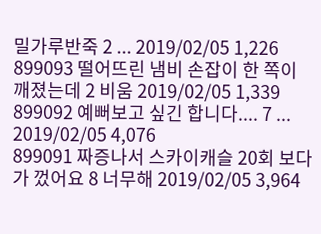밀가루반죽 2 ... 2019/02/05 1,226
899093 떨어뜨린 냄비 손잡이 한 쪽이 깨졌는데 2 비움 2019/02/05 1,339
899092 예뻐보고 싶긴 합니다.... 7 ... 2019/02/05 4,076
899091 짜증나서 스카이캐슬 20회 보다가 껐어요 8 너무해 2019/02/05 3,964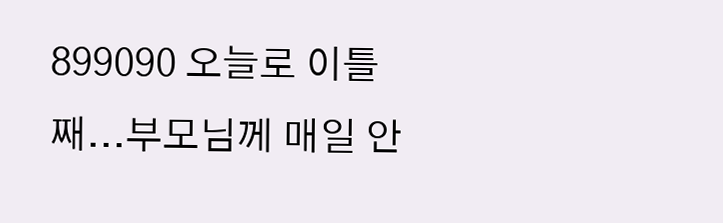899090 오늘로 이틀째...부모님께 매일 안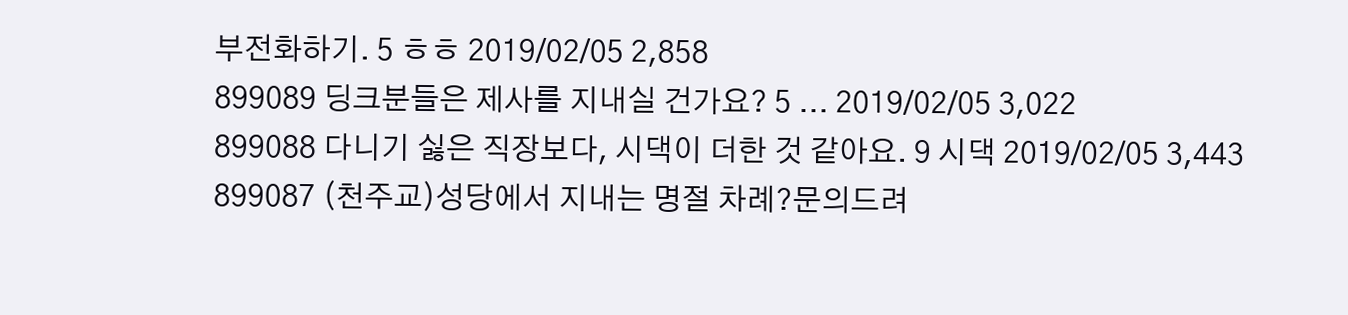부전화하기. 5 ㅎㅎ 2019/02/05 2,858
899089 딩크분들은 제사를 지내실 건가요? 5 ... 2019/02/05 3,022
899088 다니기 싫은 직장보다, 시댁이 더한 것 같아요. 9 시댁 2019/02/05 3,443
899087 (천주교)성당에서 지내는 명절 차례?문의드려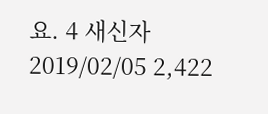요. 4 새신자 2019/02/05 2,422